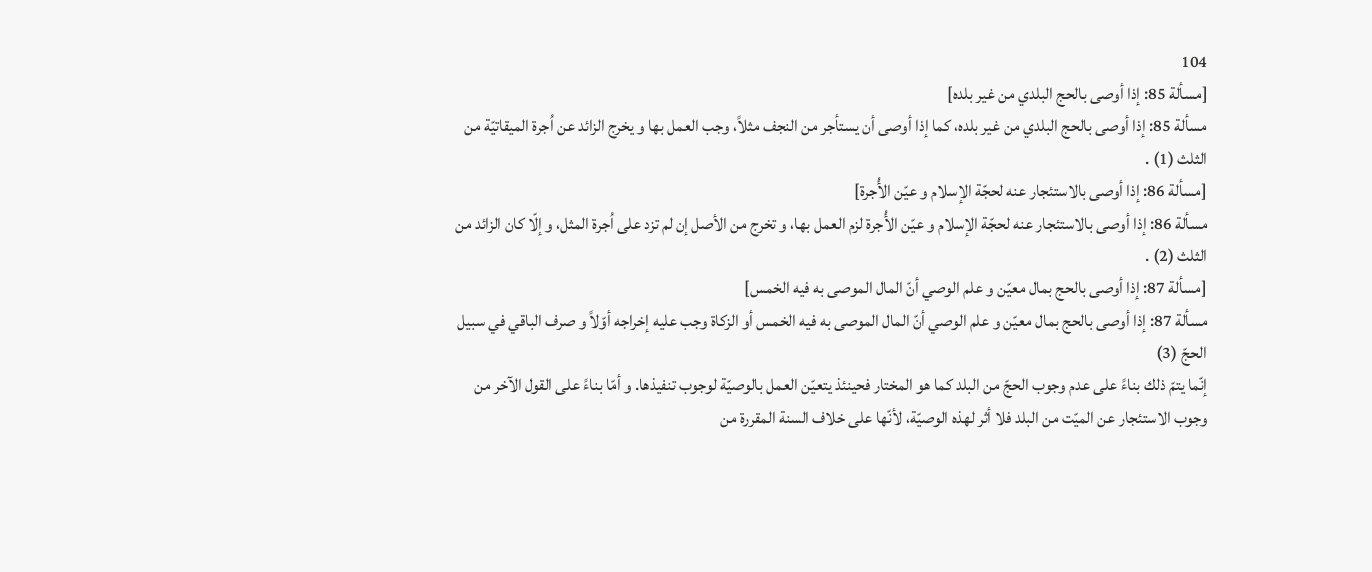104
[مسألة 85: إذا أوصى بالحج البلدي من غير بلده]
مسألة 85: إذا أوصى بالحج البلدي من غير بلده، كما إذا أوصى أن يستأجر من النجف مثلاً، وجب العمل بها و يخرج الزائد عن اُجرة الميقاتيّة من الثلث (1) .
[مسألة 86: إذا أوصى بالاستئجار عنه لحجّة الإسلام و عيّن الأُجرة]
مسألة 86: إذا أوصى بالاستئجار عنه لحجّة الإسلام و عيّن الأُجرة لزم العمل بها، و تخرج من الأصل إن لم تزد على اُجرة المثل، و إلّا كان الزائد من الثلث (2) .
[مسألة 87: إذا أوصى بالحج بمال معيّن و علم الوصي أنّ المال الموصى به فيه الخمس]
مسألة 87: إذا أوصى بالحج بمال معيّن و علم الوصي أنّ المال الموصى به فيه الخمس أو الزكاة وجب عليه إخراجه أوّلاً و صرف الباقي في سبيل الحجّ (3)
إنّما يتمّ ذلك بناءً على عدم وجوب الحجّ من البلد كما هو المختار فحينئذ يتعيّن العمل بالوصيّة لوجوب تنفيذها. و أمّا بناءً على القول الآخر من وجوب الاستئجار عن الميّت من البلد فلا أثر لهذه الوصيّة، لأنّها على خلاف السنة المقررة من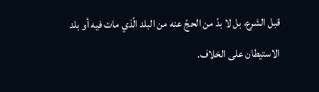قبل الشرع، بل لا بدّ من الحجّ عنه من البلد الّذي مات فيه أو بلد الاستيطان على الخلاف.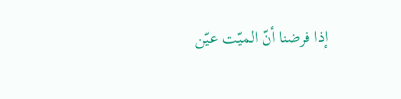إذا فرضنا أنّ الميّت عيّن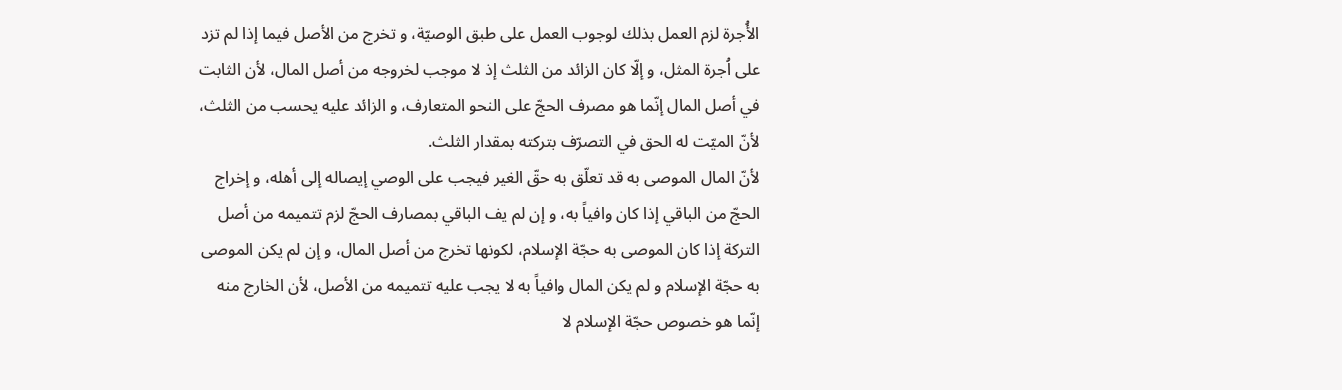الأُجرة لزم العمل بذلك لوجوب العمل على طبق الوصيّة، و تخرج من الأصل فيما إذا لم تزد على اُجرة المثل، و إلّا كان الزائد من الثلث إذ لا موجب لخروجه من أصل المال، لأن الثابت في أصل المال إنّما هو مصرف الحجّ على النحو المتعارف، و الزائد عليه يحسب من الثلث، لأنّ الميّت له الحق في التصرّف بتركته بمقدار الثلث.
لأنّ المال الموصى به قد تعلّق به حقّ الغير فيجب على الوصي إيصاله إلى أهله، و إخراج الحجّ من الباقي إذا كان وافياً به، و إن لم يف الباقي بمصارف الحجّ لزم تتميمه من أصل التركة إذا كان الموصى به حجّة الإسلام، لكونها تخرج من أصل المال، و إن لم يكن الموصى به حجّة الإسلام و لم يكن المال وافياً به لا يجب عليه تتميمه من الأصل، لأن الخارج منه إنّما هو خصوص حجّة الإسلام لا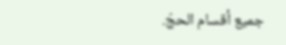جميع أقسام الحجّ.